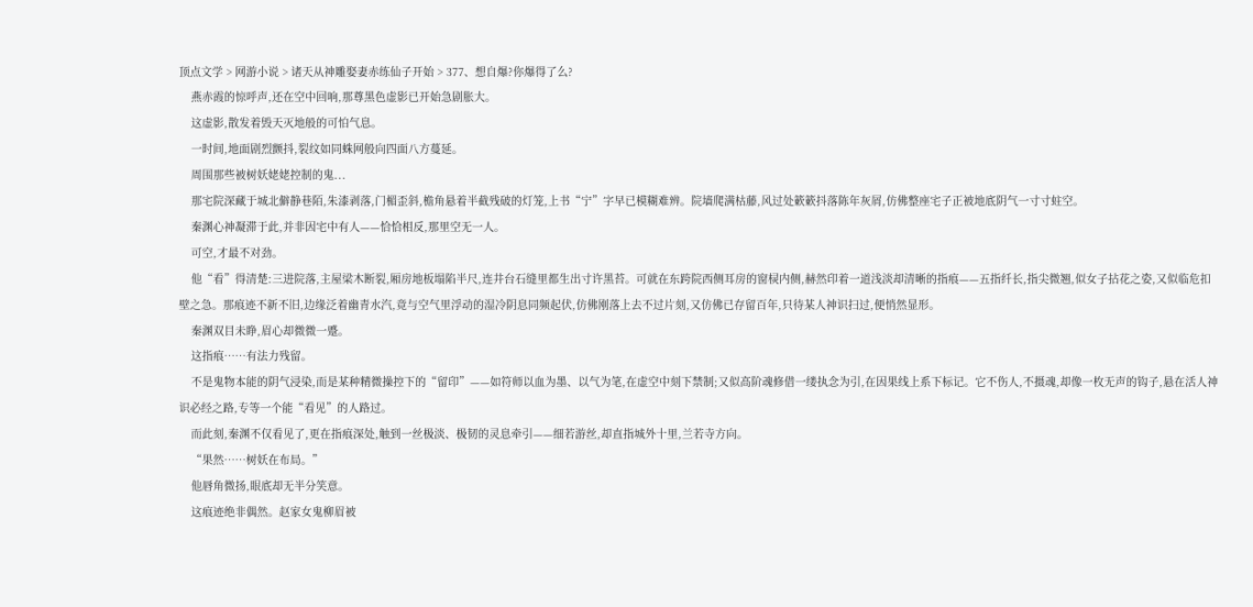顶点文学 > 网游小说 > 诸天从神雕娶妻赤练仙子开始 > 377、想自爆?你爆得了么?
    燕赤霞的惊呼声,还在空中回响,那尊黑色虚影已开始急剧胀大。
    这虚影,散发着毁天灭地般的可怕气息。
    一时间,地面剧烈颤抖,裂纹如同蛛网般向四面八方蔓延。
    周围那些被树妖姥姥控制的鬼...
    那宅院深藏于城北僻静巷陌,朱漆剥落,门楣歪斜,檐角悬着半截残破的灯笼,上书“宁”字早已模糊难辨。院墙爬满枯藤,风过处簌簌抖落陈年灰屑,仿佛整座宅子正被地底阴气一寸寸蛀空。
    秦渊心神凝滞于此,并非因宅中有人——恰恰相反,那里空无一人。
    可空,才最不对劲。
    他“看”得清楚:三进院落,主屋梁木断裂,厢房地板塌陷半尺,连井台石缝里都生出寸许黑苔。可就在东跨院西侧耳房的窗棂内侧,赫然印着一道浅淡却清晰的指痕——五指纤长,指尖微翘,似女子拈花之姿,又似临危扣壁之急。那痕迹不新不旧,边缘泛着幽青水汽,竟与空气里浮动的湿冷阴息同频起伏,仿佛刚落上去不过片刻,又仿佛已存留百年,只待某人神识扫过,便悄然显形。
    秦渊双目未睁,眉心却微微一蹙。
    这指痕……有法力残留。
    不是鬼物本能的阴气浸染,而是某种精微操控下的“留印”——如符师以血为墨、以气为笔,在虚空中刻下禁制;又似高阶魂修借一缕执念为引,在因果线上系下标记。它不伤人,不摄魂,却像一枚无声的钩子,悬在活人神识必经之路,专等一个能“看见”的人路过。
    而此刻,秦渊不仅看见了,更在指痕深处,触到一丝极淡、极韧的灵息牵引——细若游丝,却直指城外十里,兰若寺方向。
    “果然……树妖在布局。”
    他唇角微扬,眼底却无半分笑意。
    这痕迹绝非偶然。赵家女鬼柳眉被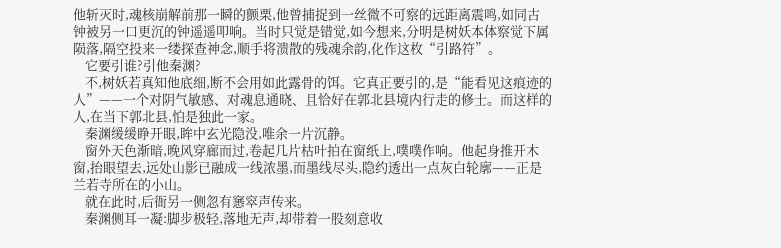他斩灭时,魂核崩解前那一瞬的颤栗,他曾捕捉到一丝微不可察的远距离震鸣,如同古钟被另一口更沉的钟遥遥叩响。当时只觉是错觉,如今想来,分明是树妖本体察觉下属陨落,隔空投来一缕探查神念,顺手将溃散的残魂余韵,化作这枚“引路符”。
    它要引谁?引他秦渊?
    不,树妖若真知他底细,断不会用如此露骨的饵。它真正要引的,是“能看见这痕迹的人”——一个对阴气敏感、对魂息通晓、且恰好在郭北县境内行走的修士。而这样的人,在当下郭北县,怕是独此一家。
    秦渊缓缓睁开眼,眸中玄光隐没,唯余一片沉静。
    窗外天色渐暗,晚风穿廊而过,卷起几片枯叶拍在窗纸上,噗噗作响。他起身推开木窗,抬眼望去,远处山影已融成一线浓墨,而墨线尽头,隐约透出一点灰白轮廓——正是兰若寺所在的小山。
    就在此时,后衙另一侧忽有窸窣声传来。
    秦渊侧耳一凝:脚步极轻,落地无声,却带着一股刻意收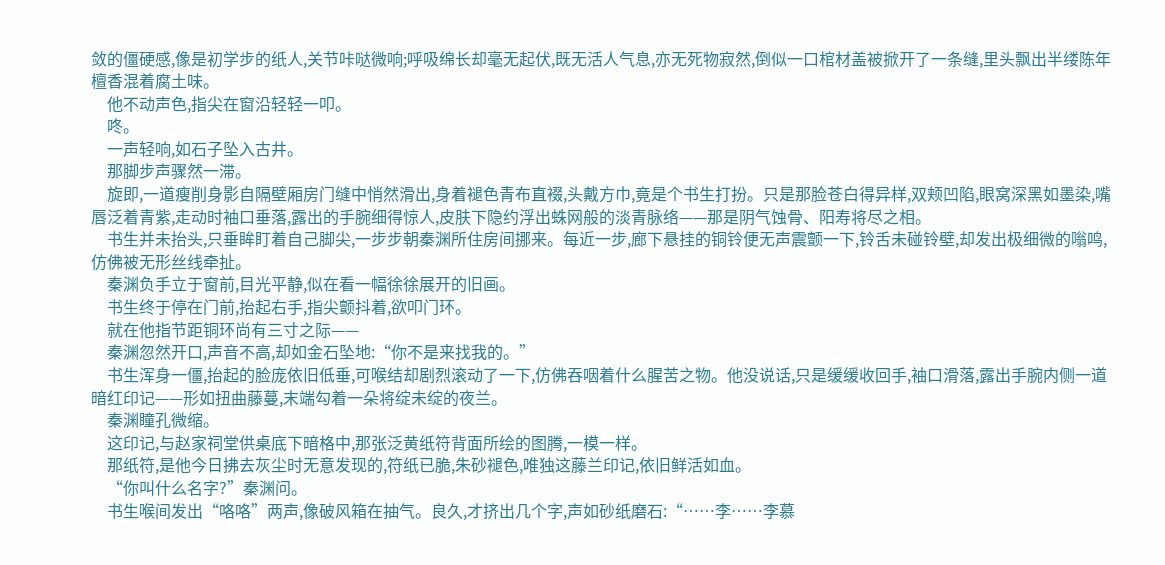敛的僵硬感,像是初学步的纸人,关节咔哒微响;呼吸绵长却毫无起伏,既无活人气息,亦无死物寂然,倒似一口棺材盖被掀开了一条缝,里头飘出半缕陈年檀香混着腐土味。
    他不动声色,指尖在窗沿轻轻一叩。
    咚。
    一声轻响,如石子坠入古井。
    那脚步声骤然一滞。
    旋即,一道瘦削身影自隔壁厢房门缝中悄然滑出,身着褪色青布直裰,头戴方巾,竟是个书生打扮。只是那脸苍白得异样,双颊凹陷,眼窝深黑如墨染,嘴唇泛着青紫,走动时袖口垂落,露出的手腕细得惊人,皮肤下隐约浮出蛛网般的淡青脉络——那是阴气蚀骨、阳寿将尽之相。
    书生并未抬头,只垂眸盯着自己脚尖,一步步朝秦渊所住房间挪来。每近一步,廊下悬挂的铜铃便无声震颤一下,铃舌未碰铃壁,却发出极细微的嗡鸣,仿佛被无形丝线牵扯。
    秦渊负手立于窗前,目光平静,似在看一幅徐徐展开的旧画。
    书生终于停在门前,抬起右手,指尖颤抖着,欲叩门环。
    就在他指节距铜环尚有三寸之际——
    秦渊忽然开口,声音不高,却如金石坠地:“你不是来找我的。”
    书生浑身一僵,抬起的脸庞依旧低垂,可喉结却剧烈滚动了一下,仿佛吞咽着什么腥苦之物。他没说话,只是缓缓收回手,袖口滑落,露出手腕内侧一道暗红印记——形如扭曲藤蔓,末端勾着一朵将绽未绽的夜兰。
    秦渊瞳孔微缩。
    这印记,与赵家祠堂供桌底下暗格中,那张泛黄纸符背面所绘的图腾,一模一样。
    那纸符,是他今日拂去灰尘时无意发现的,符纸已脆,朱砂褪色,唯独这藤兰印记,依旧鲜活如血。
    “你叫什么名字?”秦渊问。
    书生喉间发出“咯咯”两声,像破风箱在抽气。良久,才挤出几个字,声如砂纸磨石:“……李……李慕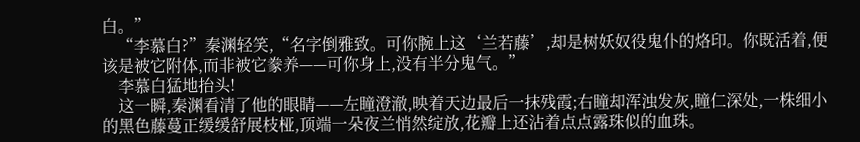白。”
    “李慕白?”秦渊轻笑,“名字倒雅致。可你腕上这‘兰若藤’,却是树妖奴役鬼仆的烙印。你既活着,便该是被它附体,而非被它豢养——可你身上,没有半分鬼气。”
    李慕白猛地抬头!
    这一瞬,秦渊看清了他的眼睛——左瞳澄澈,映着天边最后一抹残霞;右瞳却浑浊发灰,瞳仁深处,一株细小的黑色藤蔓正缓缓舒展枝桠,顶端一朵夜兰悄然绽放,花瓣上还沾着点点露珠似的血珠。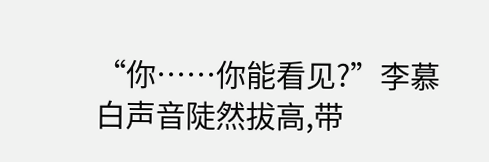“你……你能看见?”李慕白声音陡然拔高,带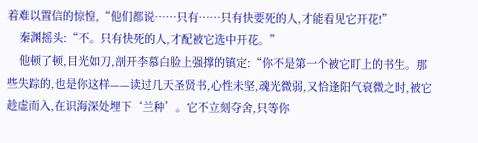着难以置信的惊惶,“他们都说……只有……只有快要死的人,才能看见它开花!”
    秦渊摇头:“不。只有快死的人,才配被它选中开花。”
    他顿了顿,目光如刀,剖开李慕白脸上强撑的镇定:“你不是第一个被它盯上的书生。那些失踪的,也是你这样——读过几天圣贤书,心性未坚,魂光微弱,又恰逢阳气衰微之时,被它趁虚而入,在识海深处埋下‘兰种’。它不立刻夺舍,只等你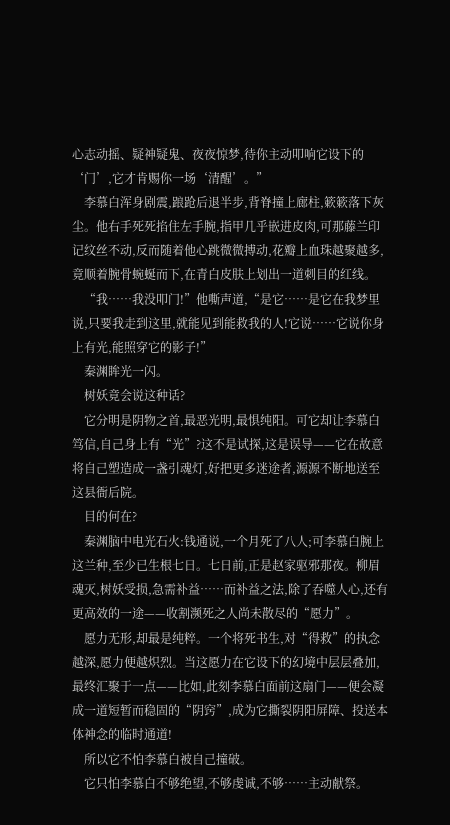心志动摇、疑神疑鬼、夜夜惊梦,待你主动叩响它设下的‘门’,它才肯赐你一场‘清醒’。”
    李慕白浑身剧震,踉跄后退半步,背脊撞上廊柱,簌簌落下灰尘。他右手死死掐住左手腕,指甲几乎嵌进皮肉,可那藤兰印记纹丝不动,反而随着他心跳微微搏动,花瓣上血珠越聚越多,竟顺着腕骨蜿蜒而下,在青白皮肤上划出一道刺目的红线。
    “我……我没叩门!”他嘶声道,“是它……是它在我梦里说,只要我走到这里,就能见到能救我的人!它说……它说你身上有光,能照穿它的影子!”
    秦渊眸光一闪。
    树妖竟会说这种话?
    它分明是阴物之首,最恶光明,最惧纯阳。可它却让李慕白笃信,自己身上有“光”?这不是试探,这是误导——它在故意将自己塑造成一盏引魂灯,好把更多迷途者,源源不断地送至这县衙后院。
    目的何在?
    秦渊脑中电光石火:钱通说,一个月死了八人;可李慕白腕上这兰种,至少已生根七日。七日前,正是赵家驱邪那夜。柳眉魂灭,树妖受损,急需补益……而补益之法,除了吞噬人心,还有更高效的一途——收割濒死之人尚未散尽的“愿力”。
    愿力无形,却最是纯粹。一个将死书生,对“得救”的执念越深,愿力便越炽烈。当这愿力在它设下的幻境中层层叠加,最终汇聚于一点——比如,此刻李慕白面前这扇门——便会凝成一道短暂而稳固的“阴窍”,成为它撕裂阴阳屏障、投送本体神念的临时通道!
    所以它不怕李慕白被自己撞破。
    它只怕李慕白不够绝望,不够虔诚,不够……主动献祭。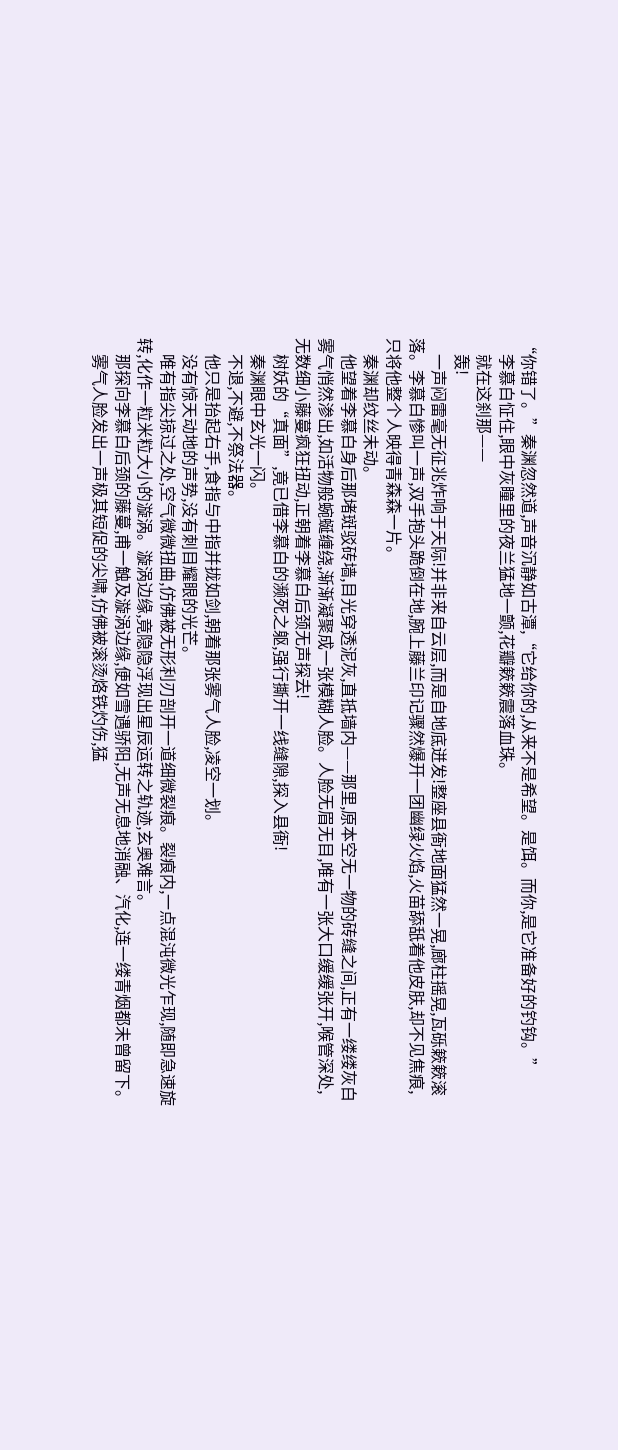“你错了。”秦渊忽然道,声音沉静如古潭,“它给你的,从来不是希望。是饵。而你,是它准备好的钓钩。”
    李慕白怔住,眼中灰瞳里的夜兰猛地一颤,花瓣簌簌震落血珠。
    就在这刹那——
    轰!
    一声闷雷毫无征兆炸响于天际!并非来自云层,而是自地底迸发!整座县衙地面猛然一晃,廊柱摇晃,瓦砾簌簌滚落。李慕白惨叫一声,双手抱头跪倒在地,腕上藤兰印记骤然爆开一团幽绿火焰,火苗舔舐着他皮肤,却不见焦痕,只将他整个人映得青森森一片。
    秦渊却纹丝未动。
    他望着李慕白身后那堵斑驳砖墙,目光穿透泥灰,直抵墙内——那里,原本空无一物的砖缝之间,正有一缕缕灰白雾气悄然渗出,如活物般蜿蜒缠绕,渐渐凝聚成一张模糊人脸。人脸无眉无目,唯有一张大口缓缓张开,喉管深处,无数细小藤蔓疯狂扭动,正朝着李慕白后颈无声探去!
    树妖的“真面”,竟已借李慕白的濒死之躯,强行撕开一线缝隙,探入县衙!
    秦渊眼中玄光一闪。
    不退,不避,不祭法器。
    他只是抬起右手,食指与中指并拢如剑,朝着那张雾气人脸,凌空一划。
    没有惊天动地的声势,没有刺目耀眼的光芒。
    唯有指尖掠过之处,空气微微扭曲,仿佛被无形利刃剖开一道细微裂痕。裂痕内,一点混沌微光乍现,随即急速旋转,化作一粒米粒大小的漩涡。漩涡边缘,竟隐隐浮现出星辰运转之轨迹,玄奥难言。
    那探向李慕白后颈的藤蔓,甫一触及漩涡边缘,便如雪遇骄阳,无声无息地消融、汽化,连一缕青烟都未曾留下。
    雾气人脸发出一声极其短促的尖啸,仿佛被滚烫烙铁灼伤,猛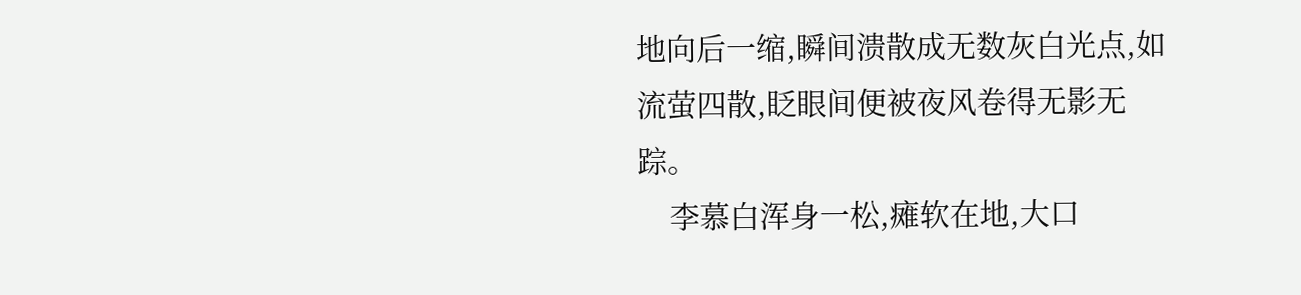地向后一缩,瞬间溃散成无数灰白光点,如流萤四散,眨眼间便被夜风卷得无影无踪。
    李慕白浑身一松,瘫软在地,大口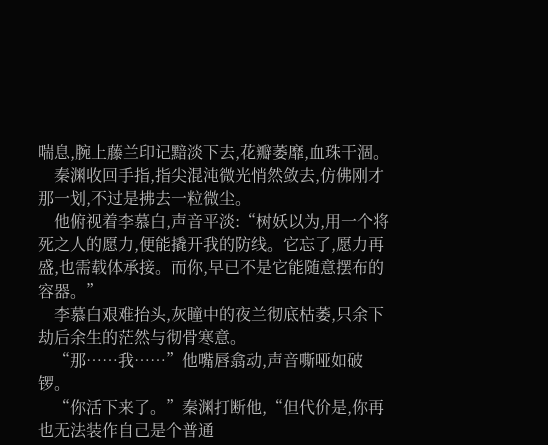喘息,腕上藤兰印记黯淡下去,花瓣萎靡,血珠干涸。
    秦渊收回手指,指尖混沌微光悄然敛去,仿佛刚才那一划,不过是拂去一粒微尘。
    他俯视着李慕白,声音平淡:“树妖以为,用一个将死之人的愿力,便能撬开我的防线。它忘了,愿力再盛,也需载体承接。而你,早已不是它能随意摆布的容器。”
    李慕白艰难抬头,灰瞳中的夜兰彻底枯萎,只余下劫后余生的茫然与彻骨寒意。
    “那……我……”他嘴唇翕动,声音嘶哑如破锣。
    “你活下来了。”秦渊打断他,“但代价是,你再也无法装作自己是个普通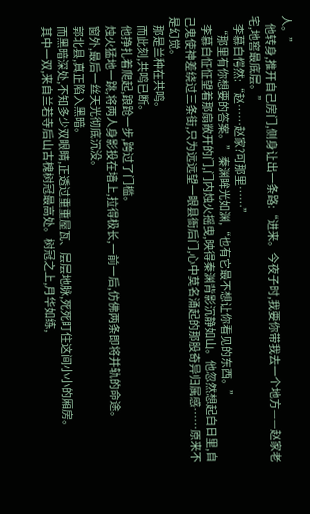人。”
    他转身,推开自己房门,侧身让出一条路:“进来。今夜子时,我要你带我去一个地方——赵家老宅,地窖最底层。”
    李慕白愕然:“赵……赵家?可那里……”
    “那里有你想要的答案。”秦渊眸光如渊,“也有它最不想让你看见的东西。”
    李慕白怔怔望着那扇敞开的门,门内烛火摇曳,映得秦渊背影沉静如山。他忽然想起白日里,自己鬼使神差绕过三条街,只为远远望一眼县衙后门,心中莫名涌起的那股奇异归属感……原来不是幻觉。
    那是兰种在共鸣。
    而此刻,共鸣已断。
    他挣扎着爬起,踉跄一步,跨过了门槛。
    烛火猛地一跳,将两人身影投在墙上,拉得极长,一前一后,仿佛两条即将并轨的命途。
    窗外,最后一丝天光彻底沉没。
    郭北县,真正陷入黑暗。
    而黑暗深处,不知多少双眼睛,正透过重重屋瓦、层层地脉,死死盯住这间小小的厢房。
    其中一双,来自兰若寺后山古槐树冠最高处。树冠之上,月华如练,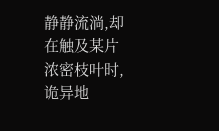静静流淌,却在触及某片浓密枝叶时,诡异地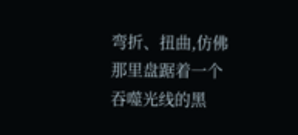弯折、扭曲,仿佛那里盘踞着一个吞噬光线的黑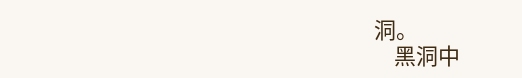洞。
    黑洞中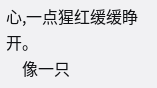心,一点猩红缓缓睁开。
    像一只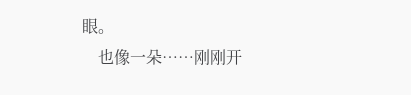眼。
    也像一朵……刚刚开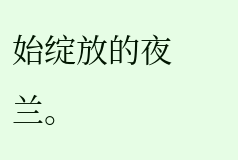始绽放的夜兰。